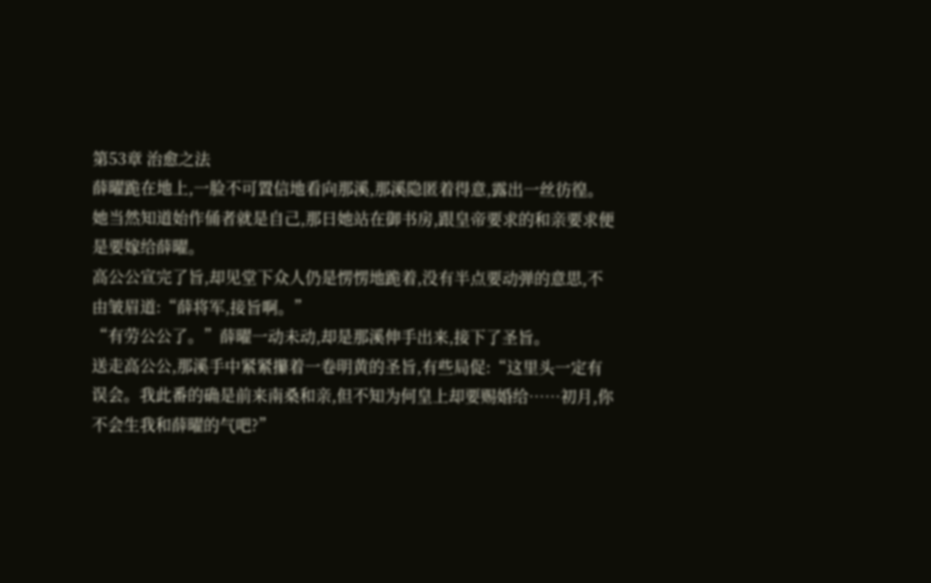第53章 治愈之法
薛曜跪在地上,一脸不可置信地看向那溪,那溪隐匿着得意,露出一丝彷徨。她当然知道始作俑者就是自己,那日她站在御书房,跟皇帝要求的和亲要求便是要嫁给薛曜。
高公公宣完了旨,却见堂下众人仍是愣愣地跪着,没有半点要动弹的意思,不由皱眉道:“薛将军,接旨啊。”
“有劳公公了。”薛曜一动未动,却是那溪伸手出来,接下了圣旨。
送走高公公,那溪手中紧紧攥着一卷明黄的圣旨,有些局促:“这里头一定有误会。我此番的确是前来南桑和亲,但不知为何皇上却要赐婚给……初月,你不会生我和薛曜的气吧?”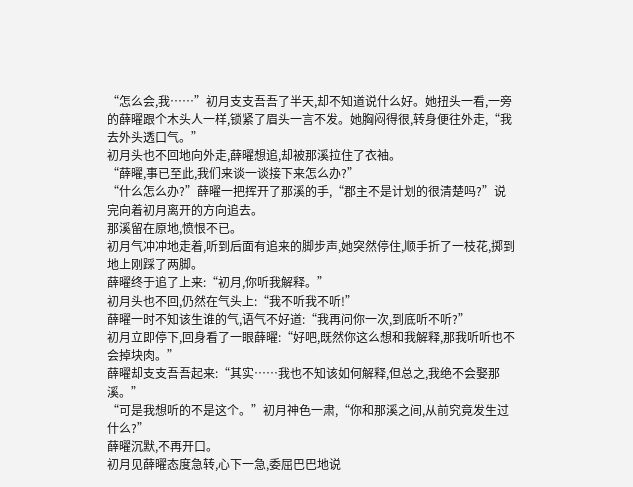“怎么会,我……”初月支支吾吾了半天,却不知道说什么好。她扭头一看,一旁的薛曜跟个木头人一样,锁紧了眉头一言不发。她胸闷得很,转身便往外走,“我去外头透口气。”
初月头也不回地向外走,薛曜想追,却被那溪拉住了衣袖。
“薛曜,事已至此,我们来谈一谈接下来怎么办?”
“什么怎么办?”薛曜一把挥开了那溪的手,“郡主不是计划的很清楚吗?”说完向着初月离开的方向追去。
那溪留在原地,愤恨不已。
初月气冲冲地走着,听到后面有追来的脚步声,她突然停住,顺手折了一枝花,掷到地上刚踩了两脚。
薛曜终于追了上来:“初月,你听我解释。”
初月头也不回,仍然在气头上:“我不听我不听!”
薛曜一时不知该生谁的气,语气不好道:“我再问你一次,到底听不听?”
初月立即停下,回身看了一眼薛曜:“好吧,既然你这么想和我解释,那我听听也不会掉块肉。”
薛曜却支支吾吾起来:“其实……我也不知该如何解释,但总之,我绝不会娶那溪。”
“可是我想听的不是这个。”初月神色一肃,“你和那溪之间,从前究竟发生过什么?”
薛曜沉默,不再开口。
初月见薛曜态度急转,心下一急,委屈巴巴地说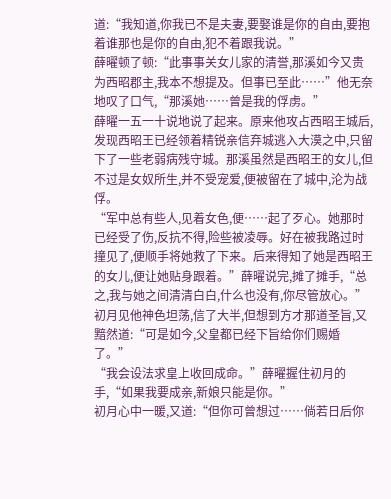道:“我知道,你我已不是夫妻,要娶谁是你的自由,要抱着谁那也是你的自由,犯不着跟我说。”
薛曜顿了顿:“此事事关女儿家的清誉,那溪如今又贵为西昭郡主,我本不想提及。但事已至此……”他无奈地叹了口气,“那溪她……曾是我的俘虏。”
薛曜一五一十说地说了起来。原来他攻占西昭王城后,发现西昭王已经领着精锐亲信弃城逃入大漠之中,只留下了一些老弱病残守城。那溪虽然是西昭王的女儿,但不过是女奴所生,并不受宠爱,便被留在了城中,沦为战俘。
“军中总有些人,见着女色,便……起了歹心。她那时已经受了伤,反抗不得,险些被凌辱。好在被我路过时撞见了,便顺手将她救了下来。后来得知了她是西昭王的女儿,便让她贴身跟着。”薛曜说完,摊了摊手,“总之,我与她之间清清白白,什么也没有,你尽管放心。”
初月见他神色坦荡,信了大半,但想到方才那道圣旨,又黯然道:“可是如今,父皇都已经下旨给你们赐婚了。”
“我会设法求皇上收回成命。”薛曜握住初月的手,“如果我要成亲,新娘只能是你。”
初月心中一暖,又道:“但你可曾想过……倘若日后你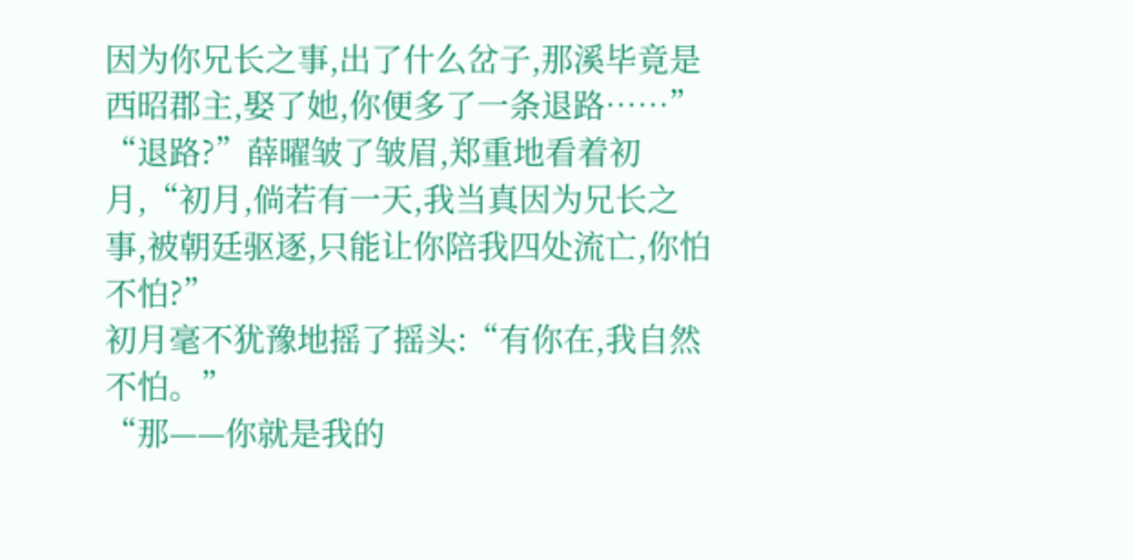因为你兄长之事,出了什么岔子,那溪毕竟是西昭郡主,娶了她,你便多了一条退路……”
“退路?”薛曜皱了皱眉,郑重地看着初月,“初月,倘若有一天,我当真因为兄长之事,被朝廷驱逐,只能让你陪我四处流亡,你怕不怕?”
初月毫不犹豫地摇了摇头:“有你在,我自然不怕。”
“那——你就是我的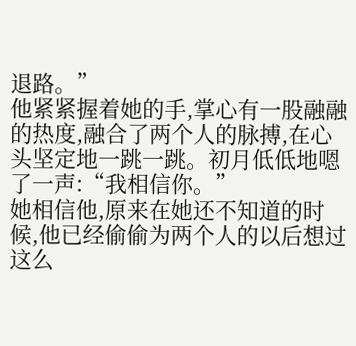退路。”
他紧紧握着她的手,掌心有一股融融的热度,融合了两个人的脉搏,在心头坚定地一跳一跳。初月低低地嗯了一声:“我相信你。”
她相信他,原来在她还不知道的时候,他已经偷偷为两个人的以后想过这么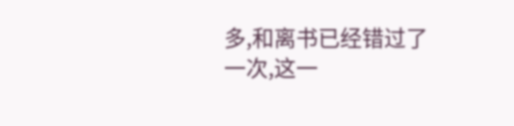多,和离书已经错过了一次,这一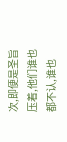次,即便是圣旨压着,他们谁也都不认,谁也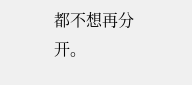都不想再分开。